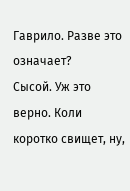Гаврило. Разве это означает?
Сысой. Уж это верно. Коли коротко свищет, ну,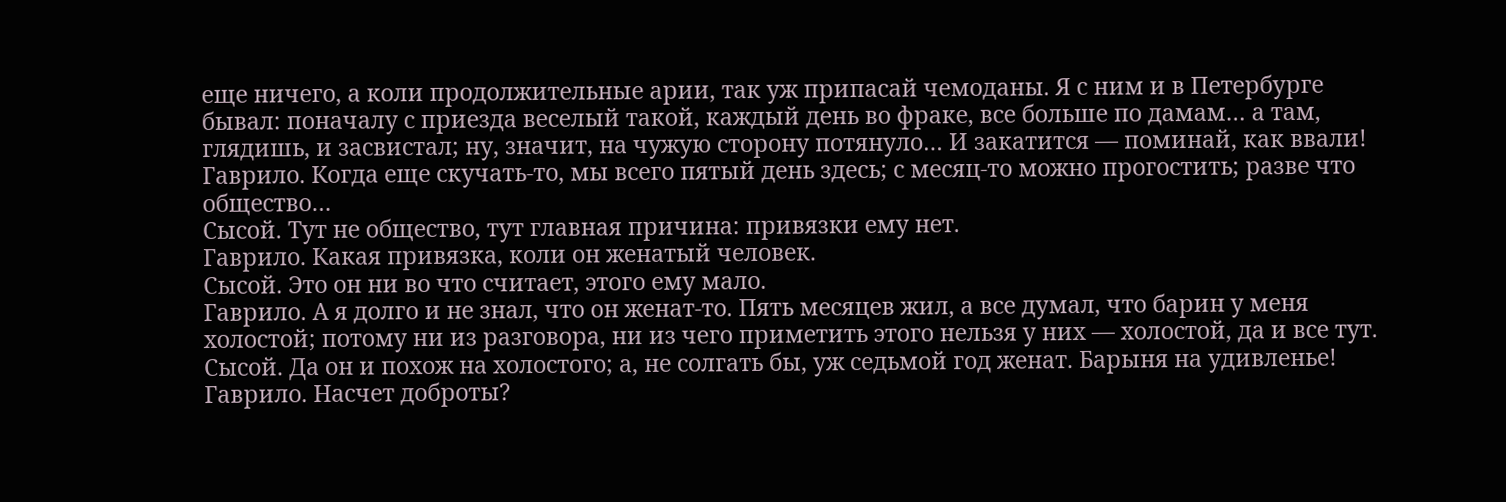еще ничего, а коли продолжительные арии, так уж припасай чемоданы. Я с ним и в Петербурге бывал: поначалу с приезда веселый такой, каждый день во фраке, все больше по дамам… а там, глядишь, и засвистал; ну, значит, на чужую сторону потянуло… И закатится — поминай, как ввали!
Гаврило. Когда еще скучать-то, мы всего пятый день здесь; с месяц-то можно прогостить; разве что общество…
Сысой. Тут не общество, тут главная причина: привязки ему нет.
Гаврило. Какая привязка, коли он женатый человек.
Сысой. Это он ни во что считает, этого ему мало.
Гаврило. А я долго и не знал, что он женат-то. Пять месяцев жил, а все думал, что барин у меня холостой; потому ни из разговора, ни из чего приметить этого нельзя у них — холостой, да и все тут.
Сысой. Да он и похож на холостого; а, не солгать бы, уж седьмой год женат. Барыня на удивленье!
Гаврило. Насчет доброты?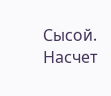Сысой. Насчет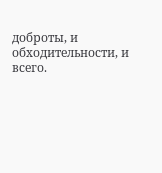доброты, и обходительности, и всего.